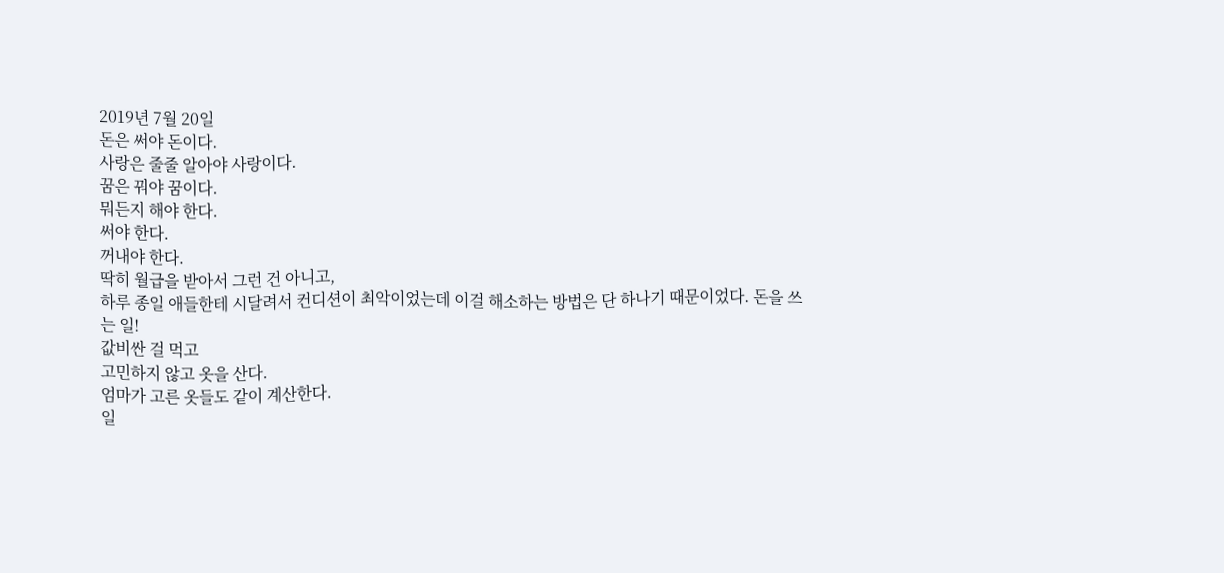2019년 7월 20일
돈은 써야 돈이다.
사랑은 줄줄 알아야 사랑이다.
꿈은 꿔야 꿈이다.
뭐든지 해야 한다.
써야 한다.
꺼내야 한다.
딱히 월급을 받아서 그런 건 아니고,
하루 종일 애들한테 시달려서 컨디션이 최악이었는데 이걸 해소하는 방법은 단 하나기 때문이었다. 돈을 쓰는 일!
값비싼 걸 먹고
고민하지 않고 옷을 산다.
엄마가 고른 옷들도 같이 계산한다.
일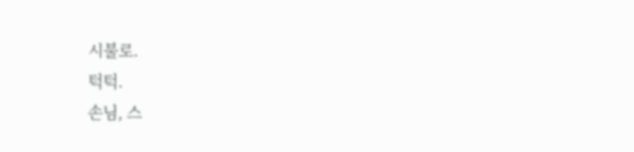시불로.
턱턱.
손님, 스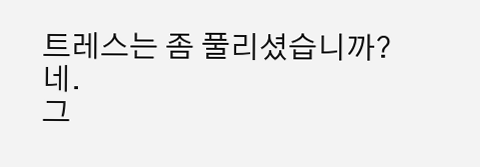트레스는 좀 풀리셨습니까?
네.
그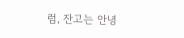럼, 잔고는 안녕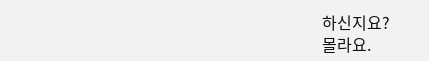하신지요?
몰라요.